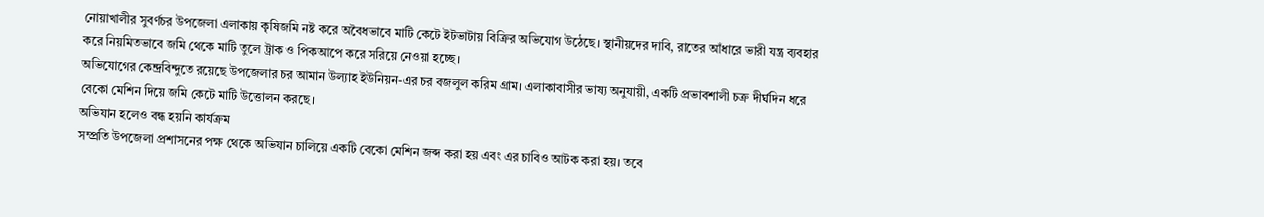নোয়াখালীর সুবর্ণচর উপজেলা এলাকায় কৃষিজমি নষ্ট করে অবৈধভাবে মাটি কেটে ইটভাটায় বিক্রির অভিযোগ উঠেছে। স্থানীয়দের দাবি, রাতের আঁধারে ভারী যন্ত্র ব্যবহার করে নিয়মিতভাবে জমি থেকে মাটি তুলে ট্রাক ও পিকআপে করে সরিয়ে নেওয়া হচ্ছে।
অভিযোগের কেন্দ্রবিন্দুতে রয়েছে উপজেলার চর আমান উল্যাহ ইউনিয়ন-এর চর বজলুল করিম গ্রাম। এলাকাবাসীর ভাষ্য অনুযায়ী, একটি প্রভাবশালী চক্র দীর্ঘদিন ধরে বেকো মেশিন দিয়ে জমি কেটে মাটি উত্তোলন করছে।
অভিযান হলেও বন্ধ হয়নি কার্যক্রম
সম্প্রতি উপজেলা প্রশাসনের পক্ষ থেকে অভিযান চালিয়ে একটি বেকো মেশিন জব্দ করা হয় এবং এর চাবিও আটক করা হয়। তবে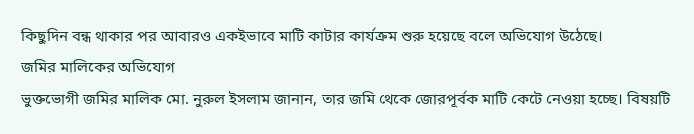কিছুদিন বন্ধ থাকার পর আবারও একইভাবে মাটি কাটার কার্যক্রম শুরু হয়েছে বলে অভিযোগ উঠেছে।
জমির মালিকের অভিযোগ
ভুক্তভোগী জমির মালিক মো. নুরুল ইসলাম জানান, তার জমি থেকে জোরপূর্বক মাটি কেটে নেওয়া হচ্ছে। বিষয়টি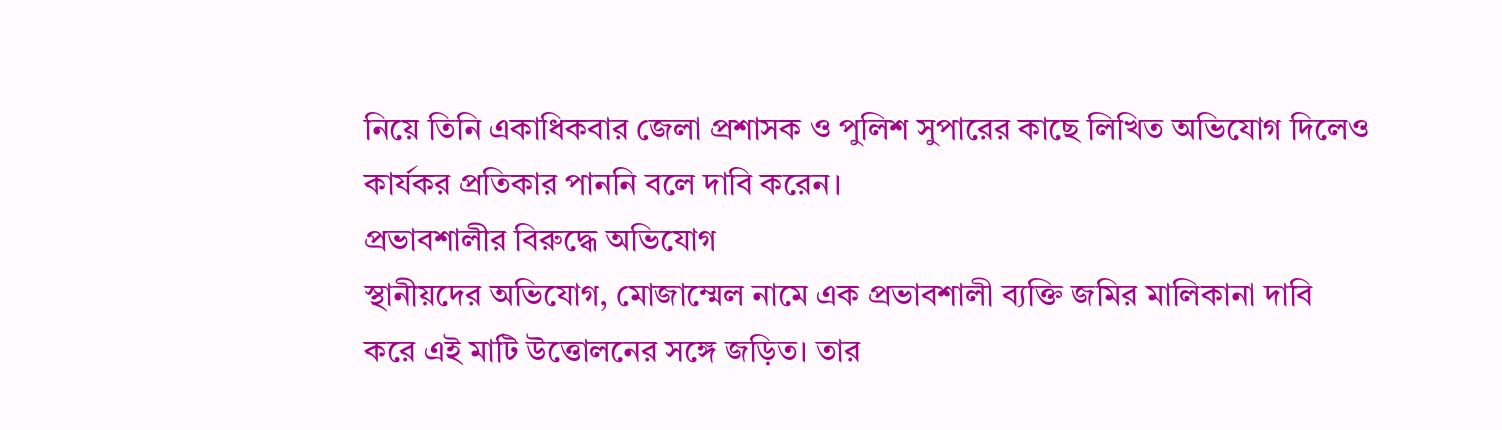নিয়ে তিনি একাধিকবার জেলা প্রশাসক ও পুলিশ সুপারের কাছে লিখিত অভিযোগ দিলেও কার্যকর প্রতিকার পাননি বলে দাবি করেন।
প্রভাবশালীর বিরুদ্ধে অভিযোগ
স্থানীয়দের অভিযোগ, মোজাম্মেল নামে এক প্রভাবশালী ব্যক্তি জমির মালিকানা দাবি করে এই মাটি উত্তোলনের সঙ্গে জড়িত। তার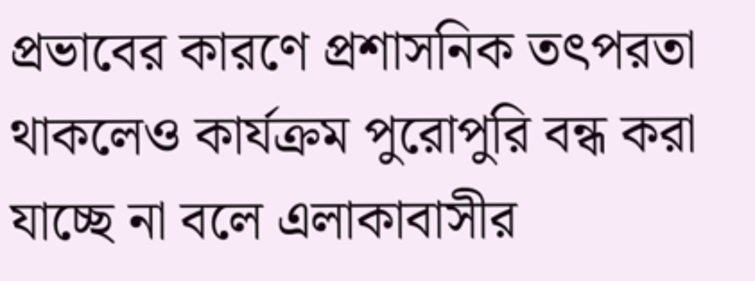প্রভাবের কারণে প্রশাসনিক তৎপরতা থাকলেও কার্যক্রম পুরোপুরি বন্ধ করা যাচ্ছে না বলে এলাকাবাসীর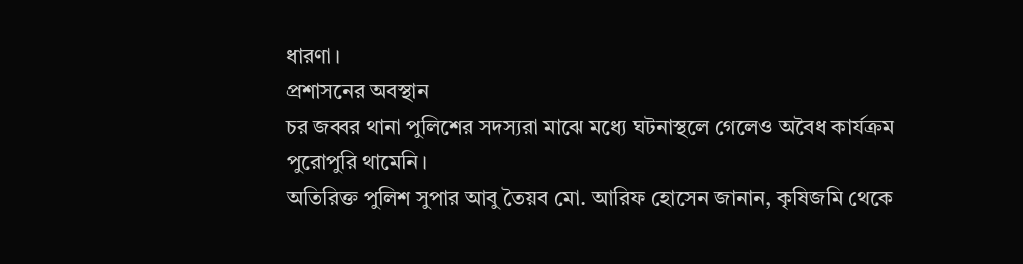ধারণা।
প্রশাসনের অবস্থান
চর জব্বর থানা পুলিশের সদস্যরা মাঝে মধ্যে ঘটনাস্থলে গেলেও অবৈধ কার্যক্রম পুরোপুরি থামেনি।
অতিরিক্ত পুলিশ সুপার আবু তৈয়ব মো. আরিফ হোসেন জানান, কৃষিজমি থেকে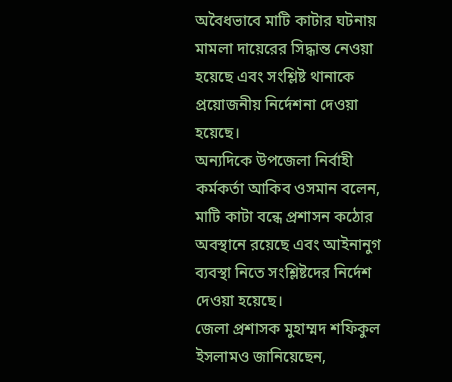অবৈধভাবে মাটি কাটার ঘটনায় মামলা দায়েরের সিদ্ধান্ত নেওয়া হয়েছে এবং সংশ্লিষ্ট থানাকে প্রয়োজনীয় নির্দেশনা দেওয়া হয়েছে।
অন্যদিকে উপজেলা নির্বাহী কর্মকর্তা আকিব ওসমান বলেন, মাটি কাটা বন্ধে প্রশাসন কঠোর অবস্থানে রয়েছে এবং আইনানুগ ব্যবস্থা নিতে সংশ্লিষ্টদের নির্দেশ দেওয়া হয়েছে।
জেলা প্রশাসক মুহাম্মদ শফিকুল ইসলামও জানিয়েছেন,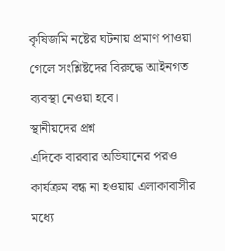কৃষিজমি নষ্টের ঘটনায় প্রমাণ পাওয়া গেলে সংশ্লিষ্টদের বিরুদ্ধে আইনগত ব্যবস্থা নেওয়া হবে।
স্থানীয়দের প্রশ্ন
এদিকে বারবার অভিযানের পরও কার্যক্রম বন্ধ না হওয়ায় এলাকাবাসীর মধ্যে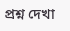প্রশ্ন দেখা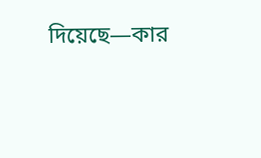দিয়েছে—কার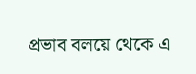প্রভাব বলয়ে থেকে এ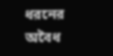ধরনের অবৈধ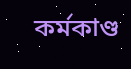কর্মকাণ্ড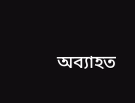অব্যাহত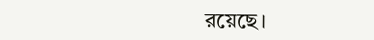রয়েছে।